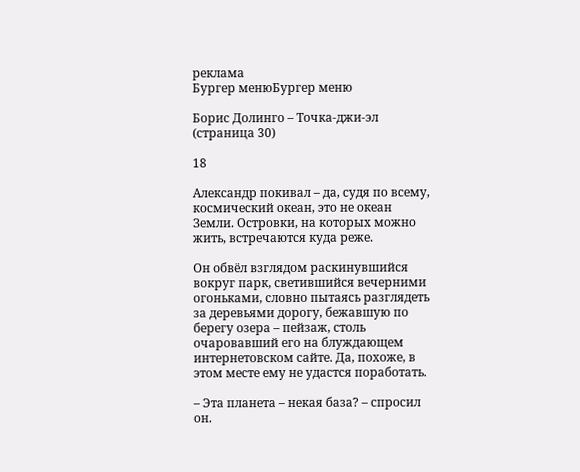реклама
Бургер менюБургер меню

Борис Долинго – Точка-джи-эл (страница 30)

18

Александр покивал – да, судя по всему, космический океан, это не океан Земли. Островки, на которых можно жить, встречаются куда реже.

Он обвёл взглядом раскинувшийся вокруг парк, светившийся вечерними огоньками, словно пытаясь разглядеть за деревьями дорогу, бежавшую по берегу озера – пейзаж, столь очаровавший его на блуждающем интернетовском сайте. Да, похоже, в этом месте ему не удастся поработать.

– Эта планета – некая база? – спросил он.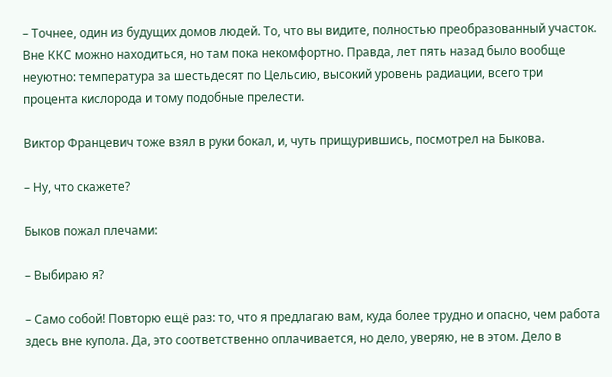– Точнее, один из будущих домов людей. То, что вы видите, полностью преобразованный участок. Вне ККС можно находиться, но там пока некомфортно. Правда, лет пять назад было вообще неуютно: температура за шестьдесят по Цельсию, высокий уровень радиации, всего три процента кислорода и тому подобные прелести.

Виктор Францевич тоже взял в руки бокал, и, чуть прищурившись, посмотрел на Быкова.

– Ну, что скажете?

Быков пожал плечами:

– Выбираю я?

– Само собой! Повторю ещё раз: то, что я предлагаю вам, куда более трудно и опасно, чем работа здесь вне купола. Да, это соответственно оплачивается, но дело, уверяю, не в этом. Дело в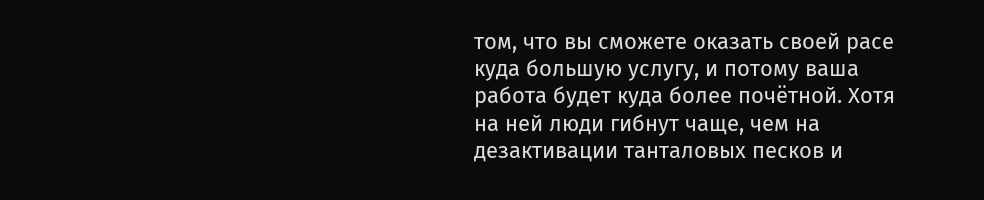том, что вы сможете оказать своей расе куда большую услугу, и потому ваша работа будет куда более почётной. Хотя на ней люди гибнут чаще, чем на дезактивации танталовых песков и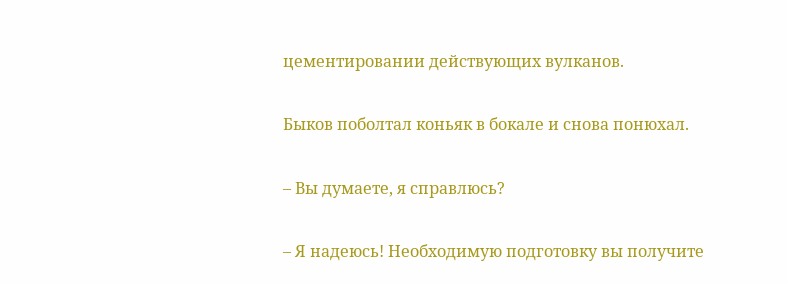цементировании действующих вулканов.

Быков поболтал коньяк в бокале и снова понюхал.

– Вы думаете, я справлюсь?

– Я надеюсь! Необходимую подготовку вы получите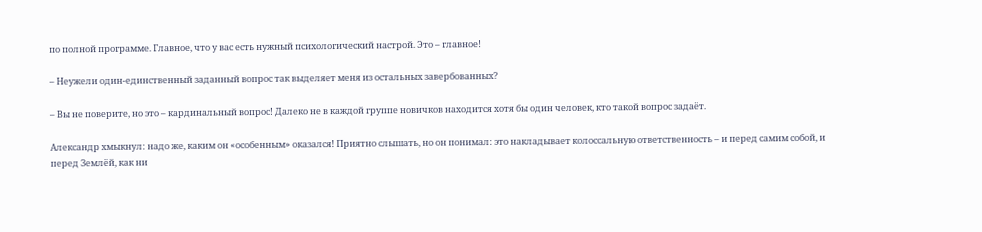по полной программе. Главное, что у вас есть нужный психологический настрой. Это – главное!

– Неужели один-единственный заданный вопрос так выделяет меня из остальных завербованных?

– Вы не поверите, но это – кардинальный вопрос! Далеко не в каждой группе новичков находится хотя бы один человек, кто такой вопрос задаёт.

Александр хмыкнул: надо же, каким он «особенным» оказался! Приятно слышать, но он понимал: это накладывает колоссальную ответственность – и перед самим собой, и перед Землёй, как ни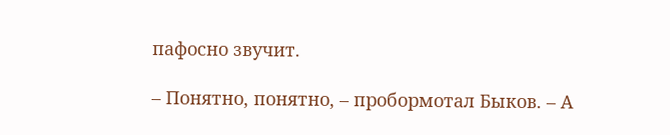пафосно звучит.

– Понятно, понятно, – пробормотал Быков. – А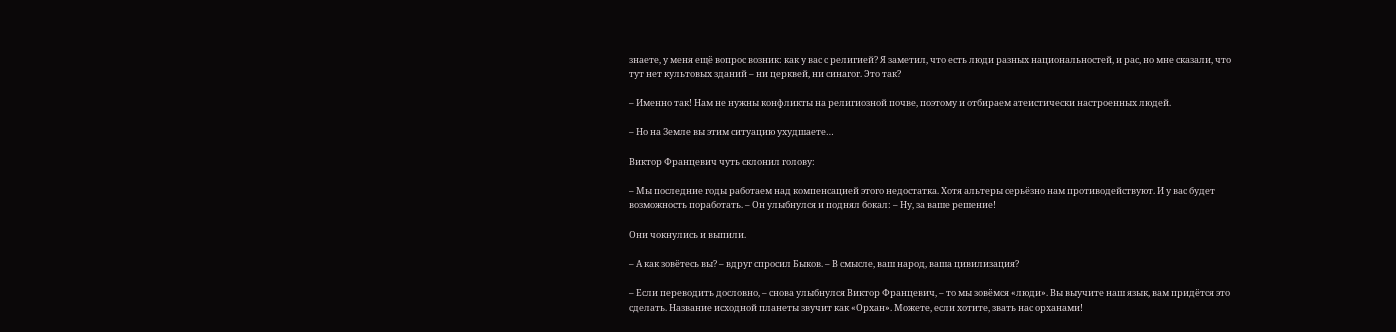знаете, у меня ещё вопрос возник: как у вас с религией? Я заметил, что есть люди разных национальностей, и рас, но мне сказали, что тут нет культовых зданий – ни церквей, ни синагог. Это так?

– Именно так! Нам не нужны конфликты на религиозной почве, поэтому и отбираем атеистически настроенных людей.

– Но на Земле вы этим ситуацию ухудшаете…

Виктор Францевич чуть склонил голову:

– Мы последние годы работаем над компенсацией этого недостатка. Хотя альтеры серьёзно нам противодействуют. И у вас будет возможность поработать. – Он улыбнулся и поднял бокал: – Ну, за ваше решение!

Они чокнулись и выпили.

– А как зовётесь вы? – вдруг спросил Быков. – В смысле, ваш народ, ваша цивилизация?

– Если переводить дословно, – снова улыбнулся Виктор Францевич, – то мы зовёмся «люди». Вы выучите наш язык, вам придётся это сделать. Название исходной планеты звучит как «Орхан». Можете, если хотите, звать нас орханами!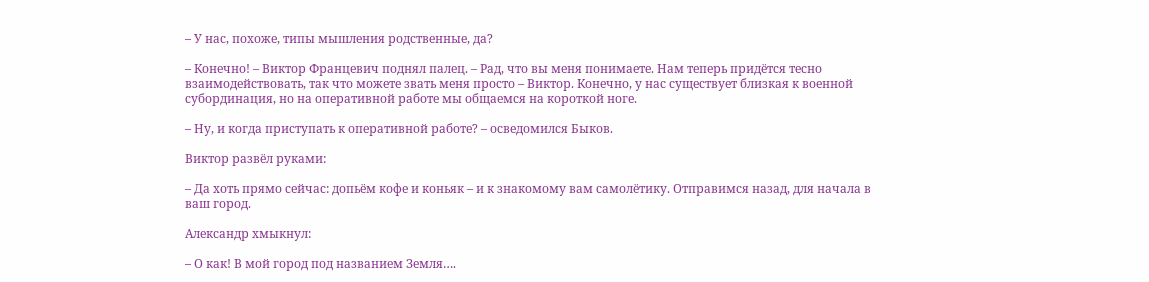– У нас, похоже, типы мышления родственные, да?

– Конечно! – Виктор Францевич поднял палец. – Рад, что вы меня понимаете. Нам теперь придётся тесно взаимодействовать, так что можете звать меня просто – Виктор. Конечно, у нас существует близкая к военной субординация, но на оперативной работе мы общаемся на короткой ноге.

– Ну, и когда приступать к оперативной работе? – осведомился Быков.

Виктор развёл руками:

– Да хоть прямо сейчас: допьём кофе и коньяк – и к знакомому вам самолётику. Отправимся назад, для начала в ваш город.

Александр хмыкнул:

– О как! В мой город под названием Земля….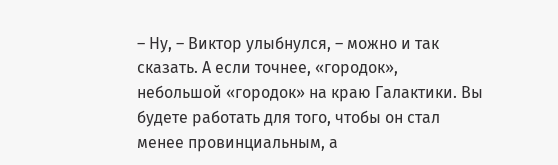– Ну, – Виктор улыбнулся, – можно и так сказать. А если точнее, «городок», небольшой «городок» на краю Галактики. Вы будете работать для того, чтобы он стал менее провинциальным, а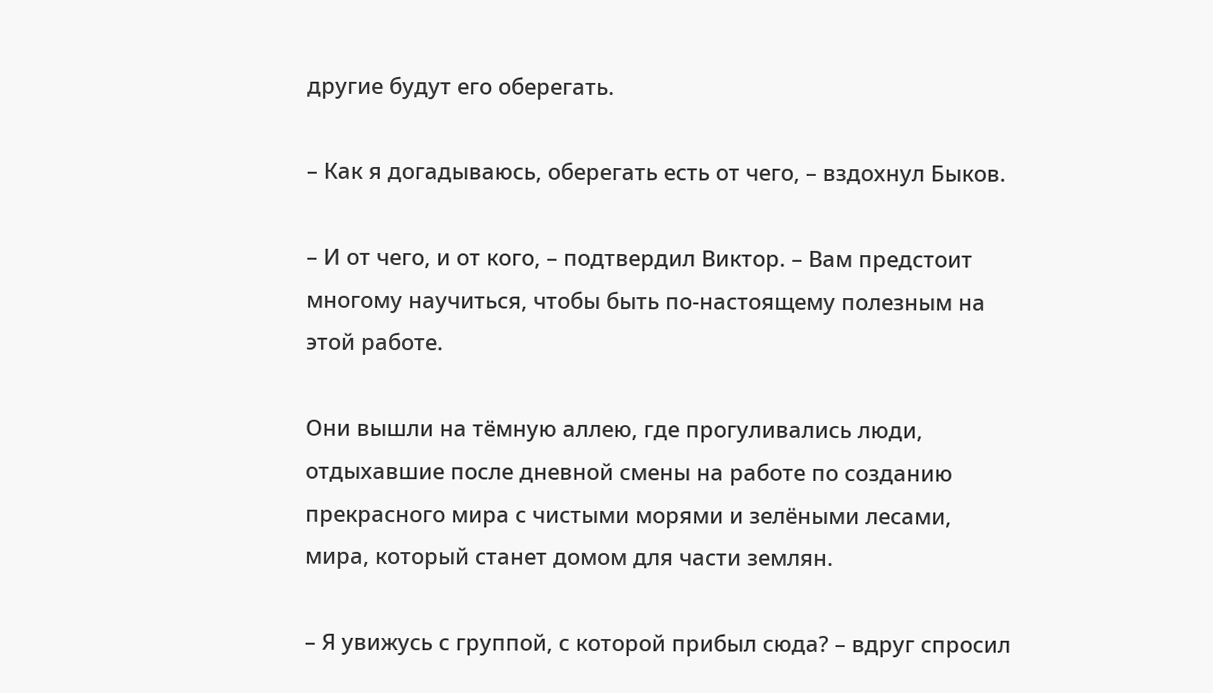другие будут его оберегать.

– Как я догадываюсь, оберегать есть от чего, – вздохнул Быков.

– И от чего, и от кого, – подтвердил Виктор. – Вам предстоит многому научиться, чтобы быть по-настоящему полезным на этой работе.

Они вышли на тёмную аллею, где прогуливались люди, отдыхавшие после дневной смены на работе по созданию прекрасного мира с чистыми морями и зелёными лесами, мира, который станет домом для части землян.

– Я увижусь с группой, с которой прибыл сюда? – вдруг спросил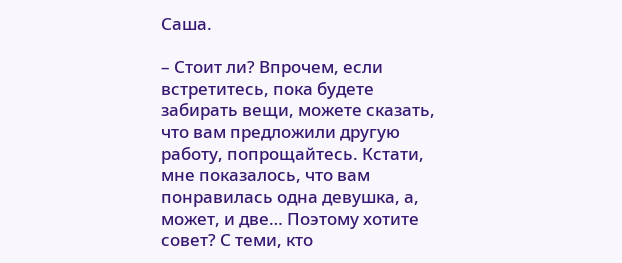Саша.

– Стоит ли? Впрочем, если встретитесь, пока будете забирать вещи, можете сказать, что вам предложили другую работу, попрощайтесь. Кстати, мне показалось, что вам понравилась одна девушка, а, может, и две… Поэтому хотите совет? С теми, кто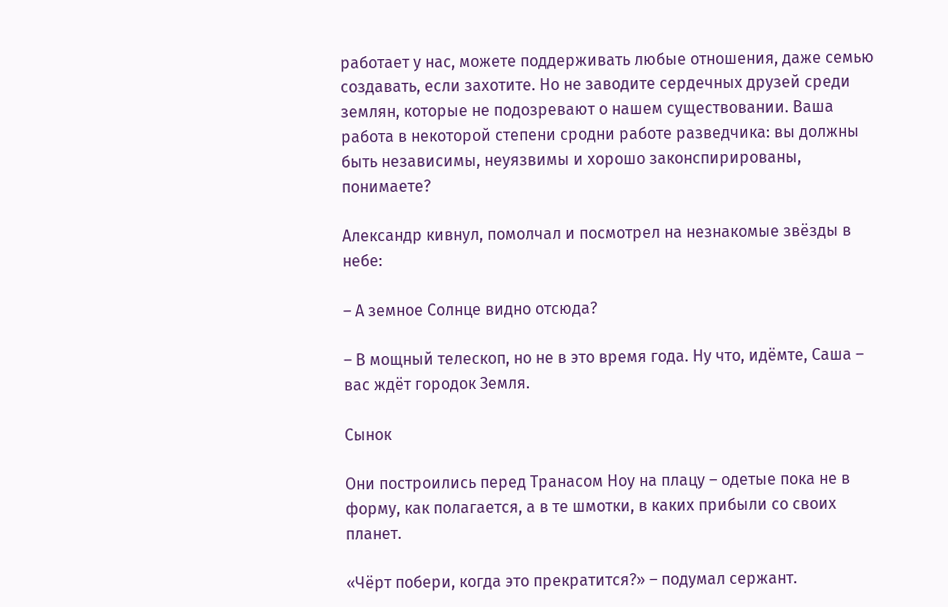работает у нас, можете поддерживать любые отношения, даже семью создавать, если захотите. Но не заводите сердечных друзей среди землян, которые не подозревают о нашем существовании. Ваша работа в некоторой степени сродни работе разведчика: вы должны быть независимы, неуязвимы и хорошо законспирированы, понимаете?

Александр кивнул, помолчал и посмотрел на незнакомые звёзды в небе:

– А земное Солнце видно отсюда?

– В мощный телескоп, но не в это время года. Ну что, идёмте, Саша – вас ждёт городок Земля.

Сынок

Они построились перед Транасом Ноу на плацу – одетые пока не в форму, как полагается, а в те шмотки, в каких прибыли со своих планет.

«Чёрт побери, когда это прекратится?» – подумал сержант.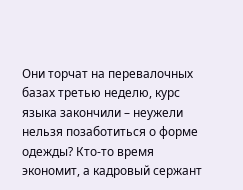Они торчат на перевалочных базах третью неделю, курс языка закончили – неужели нельзя позаботиться о форме одежды? Кто-то время экономит, а кадровый сержант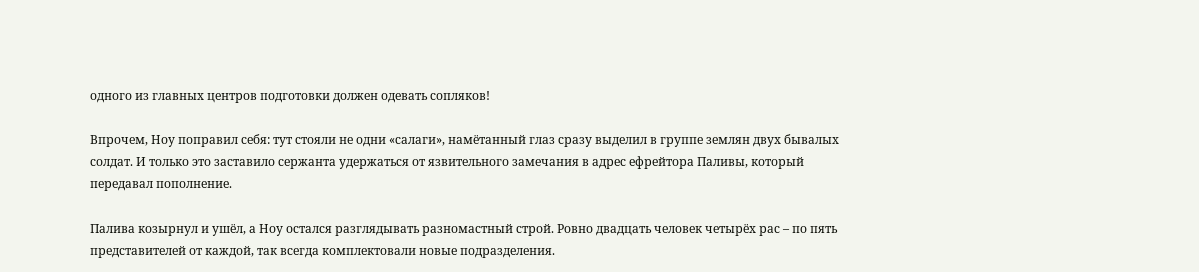одного из главных центров подготовки должен одевать сопляков!

Впрочем, Ноу поправил себя: тут стояли не одни «салаги», намётанный глаз сразу выделил в группе землян двух бывалых солдат. И только это заставило сержанта удержаться от язвительного замечания в адрес ефрейтора Паливы, который передавал пополнение.

Палива козырнул и ушёл, а Ноу остался разглядывать разномастный строй. Ровно двадцать человек четырёх рас – по пять представителей от каждой, так всегда комплектовали новые подразделения.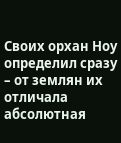Своих орхан Ноу определил сразу – от землян их отличала абсолютная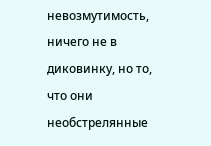невозмутимость, ничего не в диковинку, но то, что они необстрелянные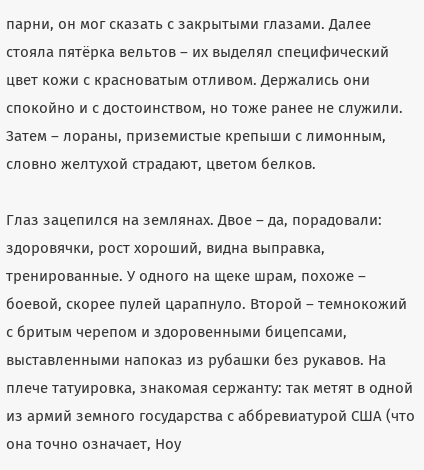парни, он мог сказать с закрытыми глазами. Далее стояла пятёрка вельтов – их выделял специфический цвет кожи с красноватым отливом. Держались они спокойно и с достоинством, но тоже ранее не служили. Затем – лораны, приземистые крепыши с лимонным, словно желтухой страдают, цветом белков.

Глаз зацепился на землянах. Двое – да, порадовали: здоровячки, рост хороший, видна выправка, тренированные. У одного на щеке шрам, похоже – боевой, скорее пулей царапнуло. Второй – темнокожий с бритым черепом и здоровенными бицепсами, выставленными напоказ из рубашки без рукавов. На плече татуировка, знакомая сержанту: так метят в одной из армий земного государства с аббревиатурой США (что она точно означает, Ноу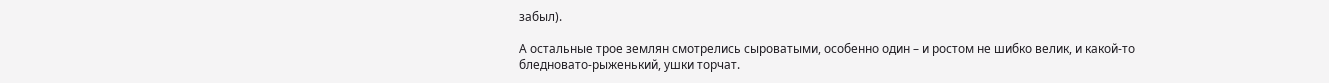забыл).

А остальные трое землян смотрелись сыроватыми, особенно один – и ростом не шибко велик, и какой-то бледновато-рыженький, ушки торчат.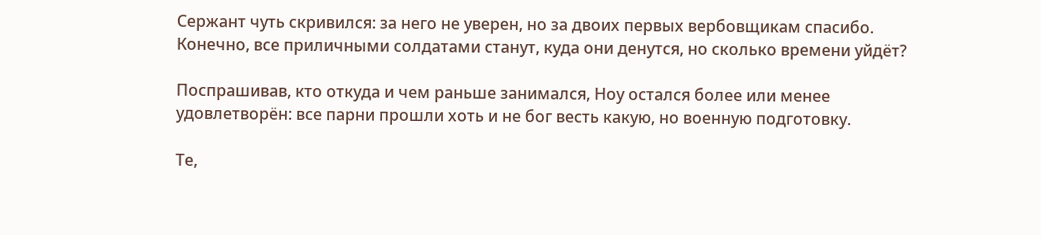Сержант чуть скривился: за него не уверен, но за двоих первых вербовщикам спасибо. Конечно, все приличными солдатами станут, куда они денутся, но сколько времени уйдёт?

Поспрашивав, кто откуда и чем раньше занимался, Ноу остался более или менее удовлетворён: все парни прошли хоть и не бог весть какую, но военную подготовку.

Те,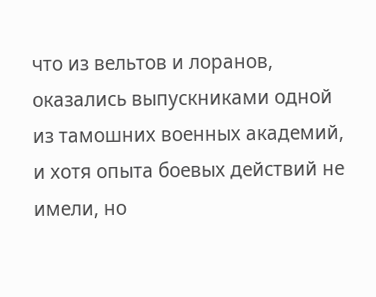что из вельтов и лоранов, оказались выпускниками одной из тамошних военных академий, и хотя опыта боевых действий не имели, но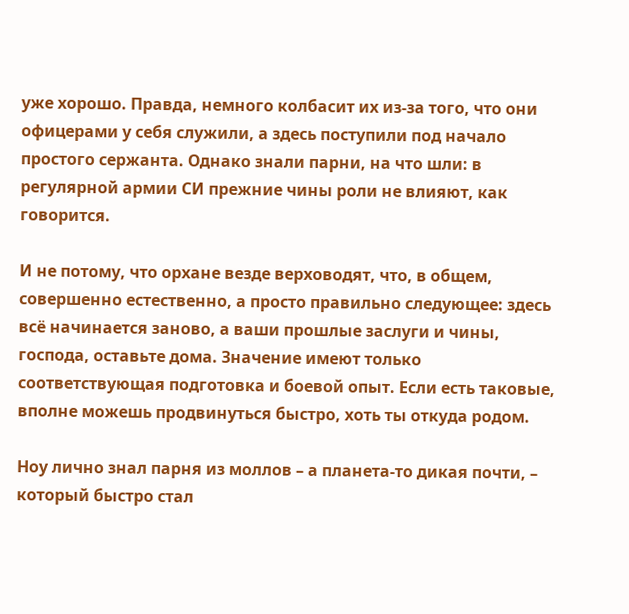уже хорошо. Правда, немного колбасит их из-за того, что они офицерами у себя служили, а здесь поступили под начало простого сержанта. Однако знали парни, на что шли: в регулярной армии СИ прежние чины роли не влияют, как говорится.

И не потому, что орхане везде верховодят, что, в общем, совершенно естественно, а просто правильно следующее: здесь всё начинается заново, а ваши прошлые заслуги и чины, господа, оставьте дома. Значение имеют только соответствующая подготовка и боевой опыт. Если есть таковые, вполне можешь продвинуться быстро, хоть ты откуда родом.

Ноу лично знал парня из моллов – а планета-то дикая почти, – который быстро стал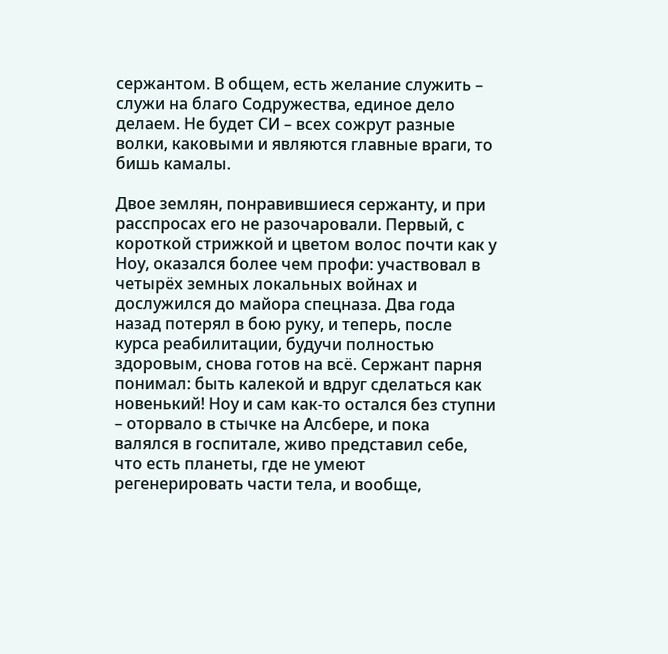сержантом. В общем, есть желание служить – служи на благо Содружества, единое дело делаем. Не будет СИ – всех сожрут разные волки, каковыми и являются главные враги, то бишь камалы.

Двое землян, понравившиеся сержанту, и при расспросах его не разочаровали. Первый, с короткой стрижкой и цветом волос почти как у Ноу, оказался более чем профи: участвовал в четырёх земных локальных войнах и дослужился до майора спецназа. Два года назад потерял в бою руку, и теперь, после курса реабилитации, будучи полностью здоровым, снова готов на всё. Сержант парня понимал: быть калекой и вдруг сделаться как новенький! Ноу и сам как-то остался без ступни – оторвало в стычке на Алсбере, и пока валялся в госпитале, живо представил себе, что есть планеты, где не умеют регенерировать части тела, и вообще,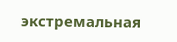экстремальная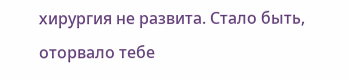хирургия не развита. Стало быть, оторвало тебе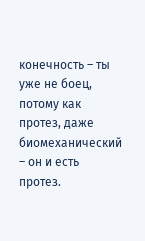конечность – ты уже не боец, потому как протез, даже биомеханический – он и есть протез.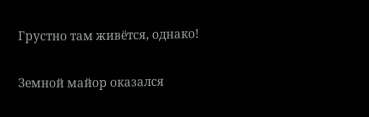Грустно там живётся, однако!

Земной майор оказался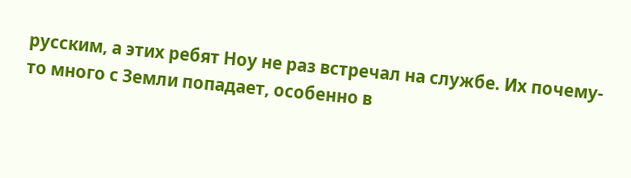русским, а этих ребят Ноу не раз встречал на службе. Их почему-то много с Земли попадает, особенно в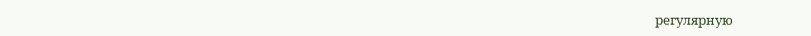регулярную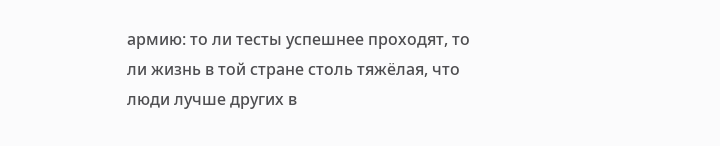армию: то ли тесты успешнее проходят, то ли жизнь в той стране столь тяжёлая, что люди лучше других в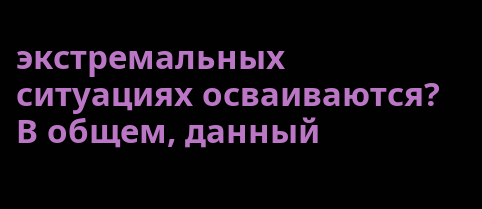экстремальных ситуациях осваиваются? В общем, данный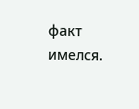факт имелся.